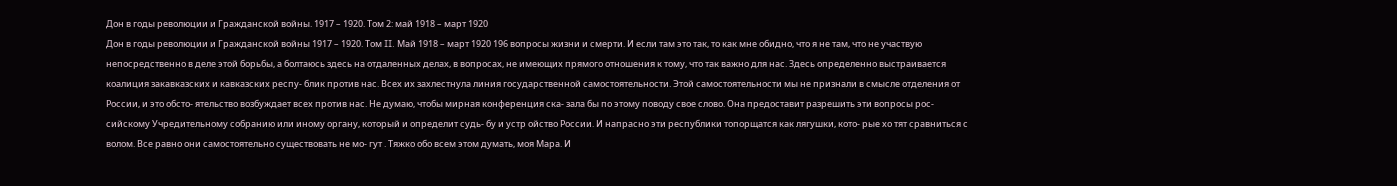Дон в годы революции и Гражданской войны. 1917 – 1920. Том 2: май 1918 – март 1920
Дон в годы революции и Гражданской войны 1917 – 1920. Том II. Май 1918 – март 1920 196 вопросы жизни и смерти. И если там это так, то как мне обидно, что я не там, что не участвую непосредственно в деле этой борьбы, а болтаюсь здесь на отдаленных делах, в вопросах, не имеющих прямого отношения к тому, что так важно для нас. Здесь определенно выстраивается коалиция закавказских и кавказских респу- блик против нас. Всех их захлестнула линия государственной самостоятельности. Этой самостоятельности мы не признали в смысле отделения от России, и это обсто- ятельство возбуждает всех против нас. Не думаю, чтобы мирная конференция ска- зала бы по этому поводу свое слово. Она предоставит разрешить эти вопросы рос- сийскому Учредительному собранию или иному органу, который и определит судь- бу и устр ойство России. И напрасно эти республики топорщатся как лягушки, кото- рые хо тят сравниться с волом. Все равно они самостоятельно существовать не мо- гут . Тяжко обо всем этом думать, моя Мара. И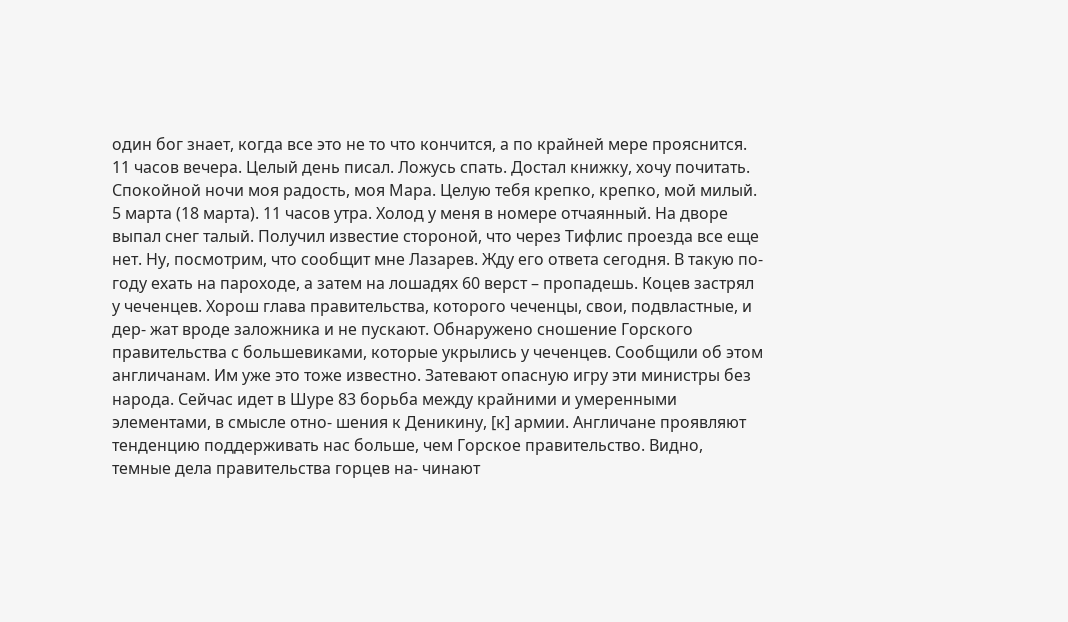один бог знает, когда все это не то что кончится, а по крайней мере прояснится. 11 часов вечера. Целый день писал. Ложусь спать. Достал книжку, хочу почитать. Спокойной ночи моя радость, моя Мара. Целую тебя крепко, крепко, мой милый. 5 марта (18 марта). 11 часов утра. Холод у меня в номере отчаянный. На дворе выпал снег талый. Получил известие стороной, что через Тифлис проезда все еще нет. Ну, посмотрим, что сообщит мне Лазарев. Жду его ответа сегодня. В такую по- году ехать на пароходе, а затем на лошадях 60 верст – пропадешь. Коцев застрял у чеченцев. Хорош глава правительства, которого чеченцы, свои, подвластные, и дер- жат вроде заложника и не пускают. Обнаружено сношение Горского правительства с большевиками, которые укрылись у чеченцев. Сообщили об этом англичанам. Им уже это тоже известно. Затевают опасную игру эти министры без народа. Сейчас идет в Шуре 83 борьба между крайними и умеренными элементами, в смысле отно- шения к Деникину, [к] армии. Англичане проявляют тенденцию поддерживать нас больше, чем Горское правительство. Видно, темные дела правительства горцев на- чинают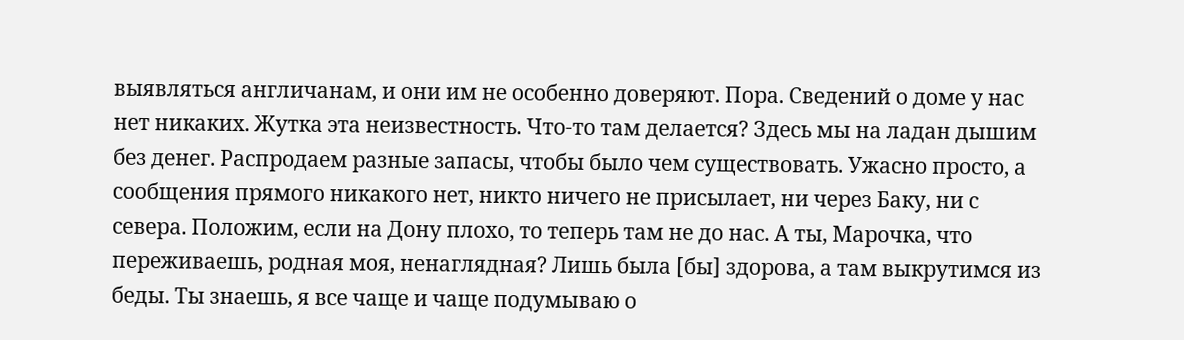выявляться англичанам, и они им не особенно доверяют. Пора. Сведений о доме у нас нет никаких. Жутка эта неизвестность. Что-то там делается? Здесь мы на ладан дышим без денег. Распродаем разные запасы, чтобы было чем существовать. Ужасно просто, а сообщения прямого никакого нет, никто ничего не присылает, ни через Баку, ни с севера. Положим, если на Дону плохо, то теперь там не до нас. А ты, Марочка, что переживаешь, родная моя, ненаглядная? Лишь была [бы] здорова, а там выкрутимся из беды. Ты знаешь, я все чаще и чаще подумываю о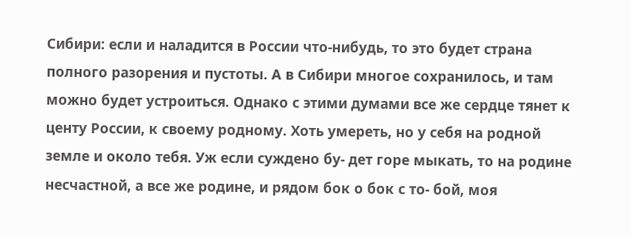Сибири: если и наладится в России что-нибудь, то это будет страна полного разорения и пустоты. А в Сибири многое сохранилось, и там можно будет устроиться. Однако с этими думами все же сердце тянет к центу России, к своему родному. Хоть умереть, но у себя на родной земле и около тебя. Уж если суждено бу- дет горе мыкать, то на родине несчастной, а все же родине, и рядом бок о бок с то- бой, моя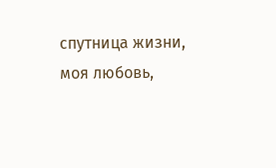спутница жизни, моя любовь,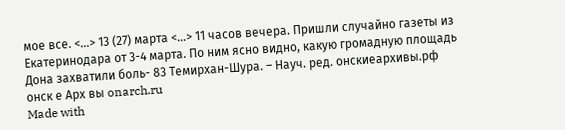мое все. <…> 13 (27) марта <…> 11 часов вечера. Пришли случайно газеты из Екатеринодара от 3-4 марта. По ним ясно видно, какую громадную площадь Дона захватили боль- 83 Темирхан-Шура. – Науч. ред. онскиеархивы.рф онск е Арх вы onarch.ru
Made with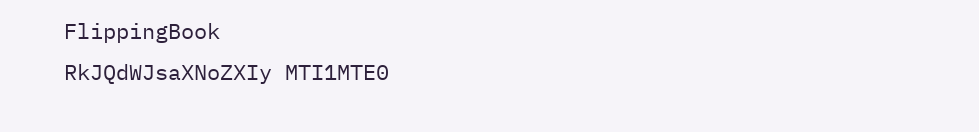FlippingBook
RkJQdWJsaXNoZXIy MTI1MTE0